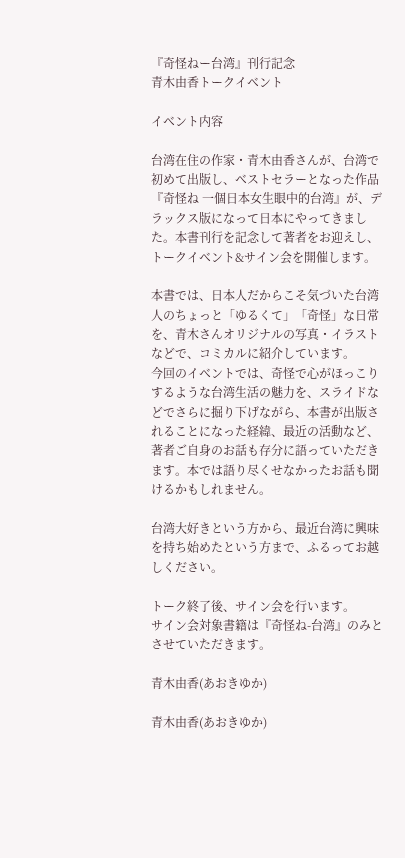『奇怪ねー台湾』刊行記念
青木由香トークイベント

イベント内容

台湾在住の作家・青木由香さんが、台湾で初めて出版し、ベストセラーとなった作品『奇怪ね 一個日本女生眼中的台湾』が、デラックス版になって日本にやってきました。本書刊行を記念して著者をお迎えし、トークイベント&サイン会を開催します。

本書では、日本人だからこそ気づいた台湾人のちょっと「ゆるくて」「奇怪」な日常を、青木さんオリジナルの写真・イラストなどで、コミカルに紹介しています。
今回のイベントでは、奇怪で心がほっこりするような台湾生活の魅力を、スライドなどでさらに掘り下げながら、本書が出版されることになった経緯、最近の活動など、著者ご自身のお話も存分に語っていただきます。本では語り尽くせなかったお話も聞けるかもしれません。

台湾大好きという方から、最近台湾に興味を持ち始めたという方まで、ふるってお越しください。

トーク終了後、サイン会を行います。
サイン会対象書籍は『奇怪ね-台湾』のみとさせていただきます。

青木由香(あおきゆか)

青木由香(あおきゆか)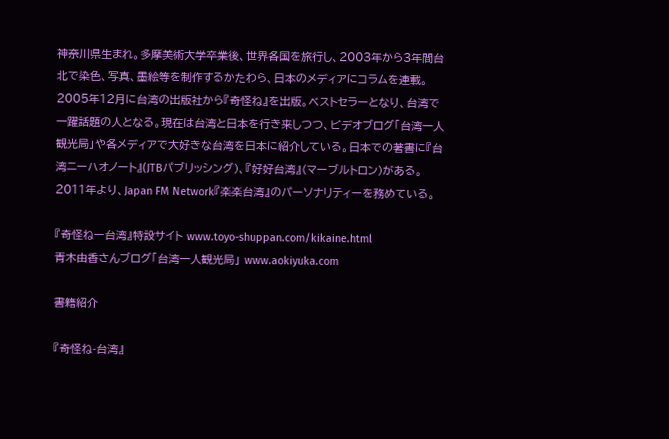神奈川県生まれ。多摩美術大学卒業後、世界各国を旅行し、2003年から3年間台北で染色、写真、墨絵等を制作するかたわら、日本のメディアにコラムを連載。2005年12月に台湾の出版社から『奇怪ね』を出版。ベストセラーとなり、台湾で一躍話題の人となる。現在は台湾と日本を行き来しつつ、ビデオブログ「台湾一人観光局」や各メディアで大好きな台湾を日本に紹介している。日本での著書に『台湾ニーハオノート』(JTBパブリッシング)、『好好台湾』(マーブルトロン)がある。2011年より、Japan FM Network『楽楽台湾』のパーソナリティーを務めている。

『奇怪ねー台湾』特設サイト www.toyo-shuppan.com/kikaine.html
青木由香さんブログ「台湾一人観光局」 www.aokiyuka.com

書籍紹介

『奇怪ね-台湾』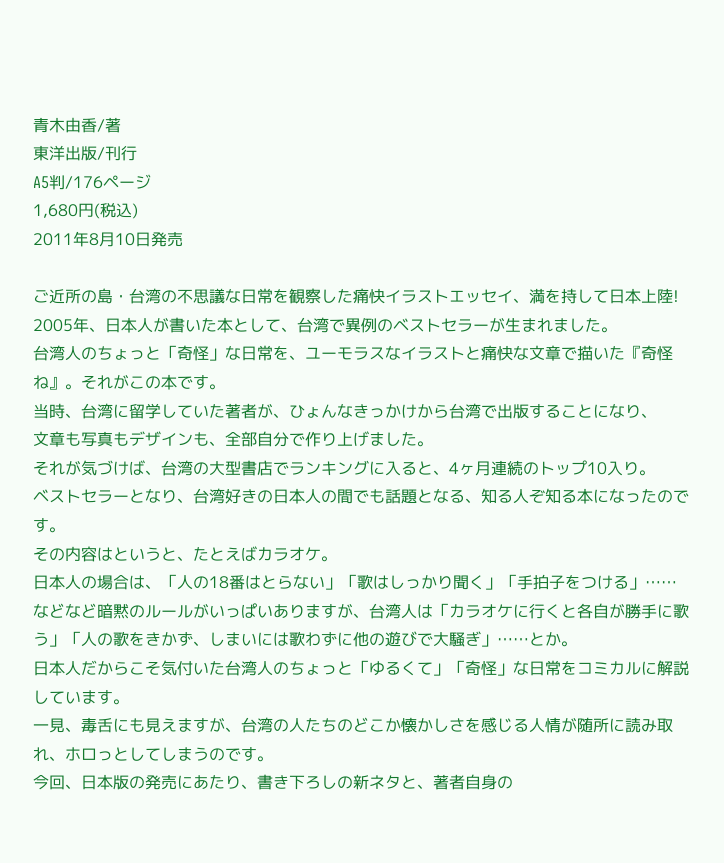青木由香/著
東洋出版/刊行
A5判/176ページ
1,680円(税込)
2011年8月10日発売

ご近所の島・台湾の不思議な日常を観察した痛快イラストエッセイ、満を持して日本上陸!
2005年、日本人が書いた本として、台湾で異例のベストセラーが生まれました。
台湾人のちょっと「奇怪」な日常を、ユーモラスなイラストと痛快な文章で描いた『奇怪ね』。それがこの本です。
当時、台湾に留学していた著者が、ひょんなきっかけから台湾で出版することになり、
文章も写真もデザインも、全部自分で作り上げました。
それが気づけば、台湾の大型書店でランキングに入ると、4ヶ月連続のトップ10入り。
ベストセラーとなり、台湾好きの日本人の間でも話題となる、知る人ぞ知る本になったのです。
その内容はというと、たとえばカラオケ。
日本人の場合は、「人の18番はとらない」「歌はしっかり聞く」「手拍子をつける」……などなど暗黙のルールがいっぱいありますが、台湾人は「カラオケに行くと各自が勝手に歌う」「人の歌をきかず、しまいには歌わずに他の遊びで大騒ぎ」……とか。
日本人だからこそ気付いた台湾人のちょっと「ゆるくて」「奇怪」な日常をコミカルに解説しています。
一見、毒舌にも見えますが、台湾の人たちのどこか懐かしさを感じる人情が随所に読み取れ、ホロっとしてしまうのです。
今回、日本版の発売にあたり、書き下ろしの新ネタと、著者自身の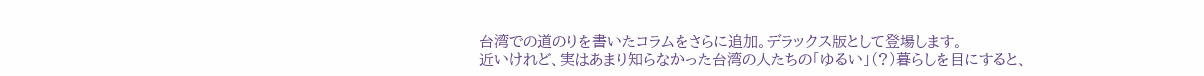台湾での道のりを書いたコラムをさらに追加。デラックス版として登場します。
近いけれど、実はあまり知らなかった台湾の人たちの「ゆるい」(?)暮らしを目にすると、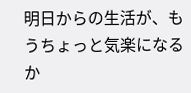明日からの生活が、もうちょっと気楽になるか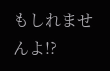もしれませんよ!?